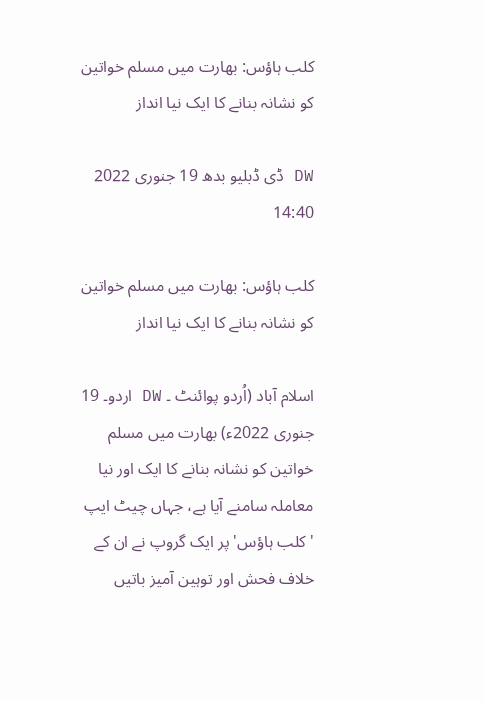کلب ہاؤس: بھارت میں مسلم خواتین کو نشانہ بنانے کا ایک نیا انداز

DW ڈی ڈبلیو بدھ 19 جنوری 2022 14:40

کلب ہاؤس: بھارت میں مسلم خواتین کو نشانہ بنانے کا ایک نیا انداز

اسلام آباد (اُردو پوائنٹ ۔ DW اردو۔ 19 جنوری 2022ء) بھارت میں مسلم خواتین کو نشانہ بنانے کا ایک اور نیا معاملہ سامنے آیا ہے، جہاں چیٹ ایپ 'کلب ہاؤس' پر ایک گروپ نے ان کے خلاف فحش اور توہین آمیز باتیں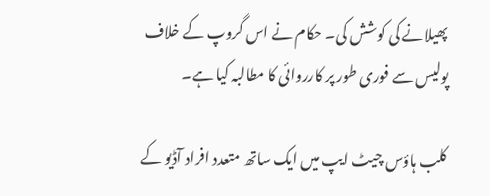پھیلانے کی کوشش کی۔ حکام نے اس گروپ کے خلاف پولیس سے فوری طور پر کارروائی کا مطالبہ کیا ہے۔

کلب ہاؤس چیٹ ایپ میں ایک ساتھ متعدد افراد آڈیو کے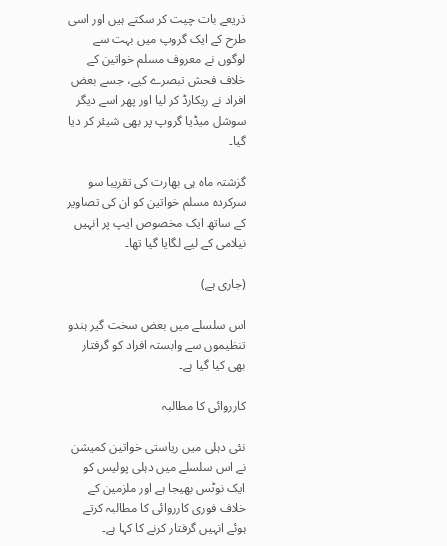ذریعے بات چیت کر سکتے ہیں اور اسی طرح کے ایک گروپ میں بہت سے لوگوں نے معروف مسلم خواتین کے خلاف فحش تبصرے کیے، جسے بعض افراد نے ریکارڈ کر لیا اور پھر اسے دیگر سوشل میڈیا گروپ پر بھی شیئر کر دیا گیا۔

گزشتہ ماہ ہی بھارت کی تقریبا سو سرکردہ مسلم خواتین کو ان کی تصاویر کے ساتھ ایک مخصوص ایپ پر انہیں نیلامی کے لیے لگایا گیا تھا۔

(جاری ہے)

اس سلسلے میں بعض سخت گیر ہندو تنظیموں سے وابستہ افراد کو گرفتار بھی کیا گیا ہے۔

کارروائی کا مطالبہ

نئی دہلی میں ریاستی خواتین کمیشن نے اس سلسلے میں دہلی پولیس کو ایک نوٹس بھیجا ہے اور ملزمین کے خلاف فوری کارروائی کا مطالبہ کرتے ہوئے انہیں گرفتار کرنے کا کہا ہے۔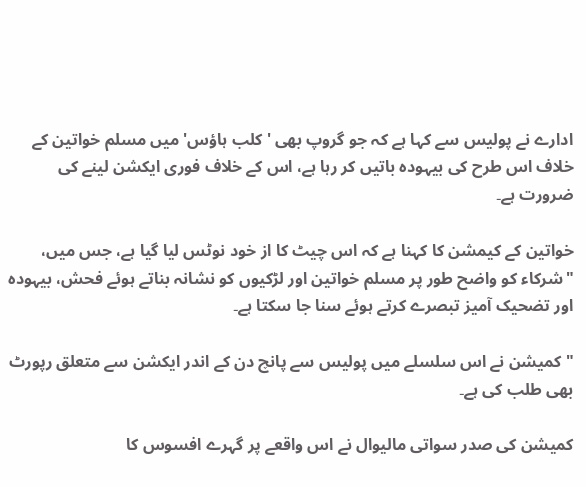ادارے نے پولیس سے کہا ہے کہ جو گروپ بھی 'کلب ہاؤس' میں مسلم خواتین کے خلاف اس طرح کی بیہودہ باتیں کر رہا ہے، اس کے خلاف فوری ایکشن لینے کی ضرورت ہے۔

خواتین کے کیمشن کا کہنا ہے کہ اس چیٹ کا از خود نوٹس لیا گیا ہے، جس میں، "شرکاء کو واضح طور پر مسلم خواتین اور لڑکیوں کو نشانہ بناتے ہوئے فحش، بیہودہ اور تضحیک آمیز تبصرے کرتے ہوئے سنا جا سکتا ہے۔

" کمیشن نے اس سلسلے میں پولیس سے پانچ دن کے اندر ایکشن سے متعلق رپورٹ بھی طلب کی ہے۔

کمیشن کی صدر سواتی مالیوال نے اس واقعے پر گہرے افسوس کا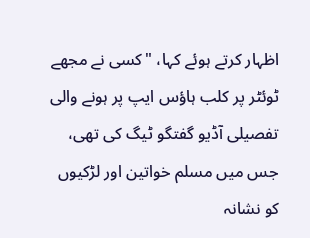اظہار کرتے ہوئے کہا، "کسی نے مجھے ٹوئٹر پر کلب ہاؤس ایپ پر ہونے والی تفصیلی آڈیو گفتگو ٹیگ کی تھی، جس میں مسلم خواتین اور لڑکیوں کو نشانہ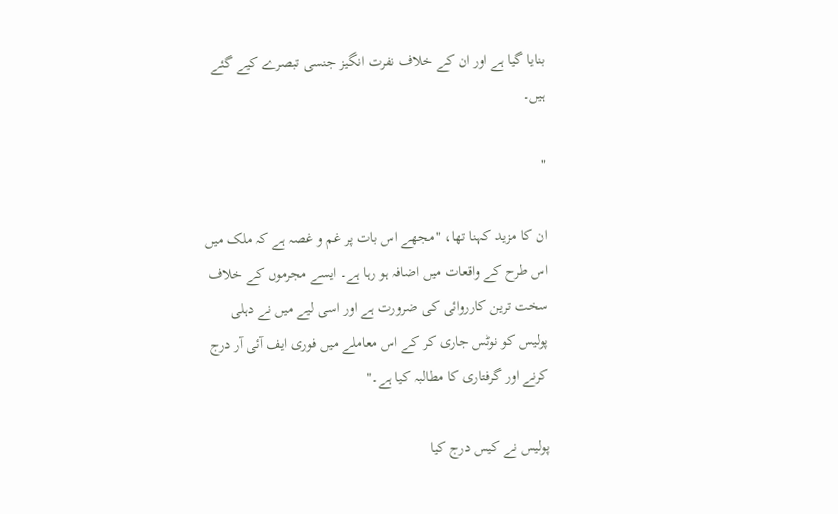بنایا گیا ہے اور ان کے خلاف نفرت انگیز جنسی تبصرے کیے گئے ہیں۔

"

ان کا مزید کہنا تھا، "مجھے اس بات پر غم و غصہ ہے کہ ملک میں اس طرح کے واقعات میں اضافہ ہو رہا ہے۔ ایسے مجرموں کے خلاف سخت ترین کارروائی کی ضرورت ہے اور اسی لیے میں نے دہلی پولیس کو نوٹس جاری کر کے اس معاملے میں فوری ایف آئی آر درج کرنے اور گرفتاری کا مطالبہ کیا ہے۔"

پولیس نے کیس درج کیا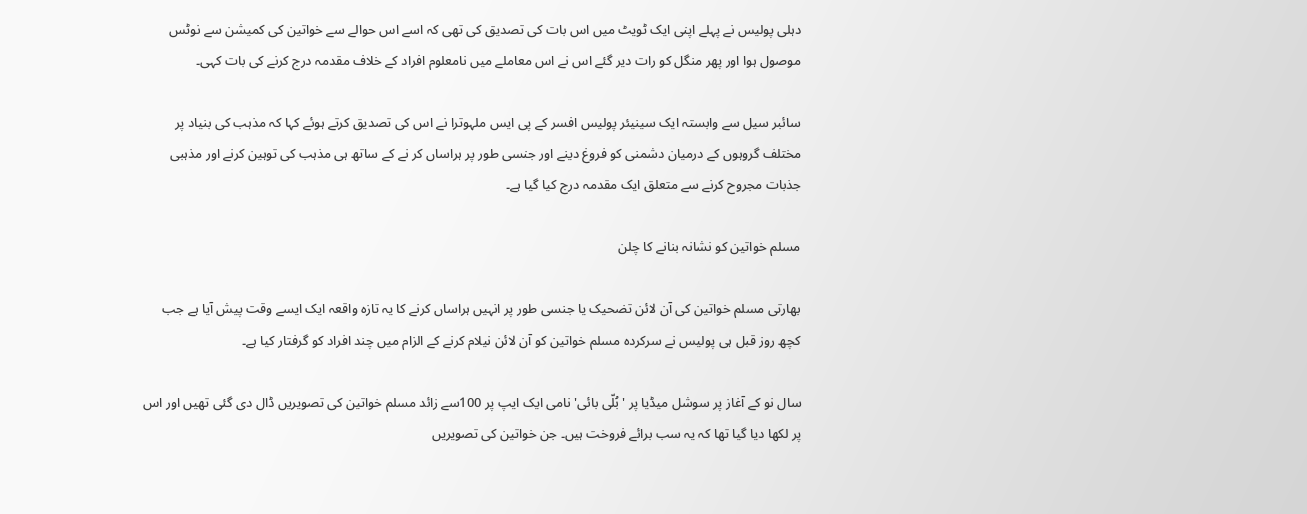دہلی پولیس نے پہلے اپنی ایک ٹویٹ میں اس بات کی تصدیق کی تھی کہ اسے اس حوالے سے خواتین کی کمیشن سے نوٹس موصول ہوا اور پھر منگل کو رات دیر گئے اس نے اس معاملے میں نامعلوم افراد کے خلاف مقدمہ درج کرنے کی بات کہی۔

سائبر سیل سے وابستہ ایک سینیئر پولیس افسر کے پی ایس ملہوترا نے اس کی تصدیق کرتے ہوئے کہا کہ مذہب کی بنیاد پر مختلف گروہوں کے درمیان دشمنی کو فروغ دینے اور جنسی طور پر ہراساں کر نے کے ساتھ ہی مذہب کی توہین کرنے اور مذہبی جذبات مجروح کرنے سے متعلق ایک مقدمہ درج کیا گیا ہے۔

مسلم خواتین کو نشانہ بنانے کا چلن

بھارتی مسلم خواتین کی آن لائن تضحیک یا جنسی طور پر انہیں ہراساں کرنے کا یہ تازہ واقعہ ایک ایسے وقت پیش آیا ہے جب کچھ روز قبل ہی پولیس نے سرکردہ مسلم خواتین کو آن لائن نیلام کرنے کے الزام میں چند افراد کو گرفتار کیا ہے۔

سال نو کے آغاز پر سوشل میڈیا پر 'بُلّی بائی' نامی ایک ایپ پر 100سے زائد مسلم خواتین کی تصویریں ڈال دی گئی تھیں اور اس پر لکھا دیا گیا تھا کہ یہ سب برائے فروخت ہیں۔ جن خواتین کی تصویریں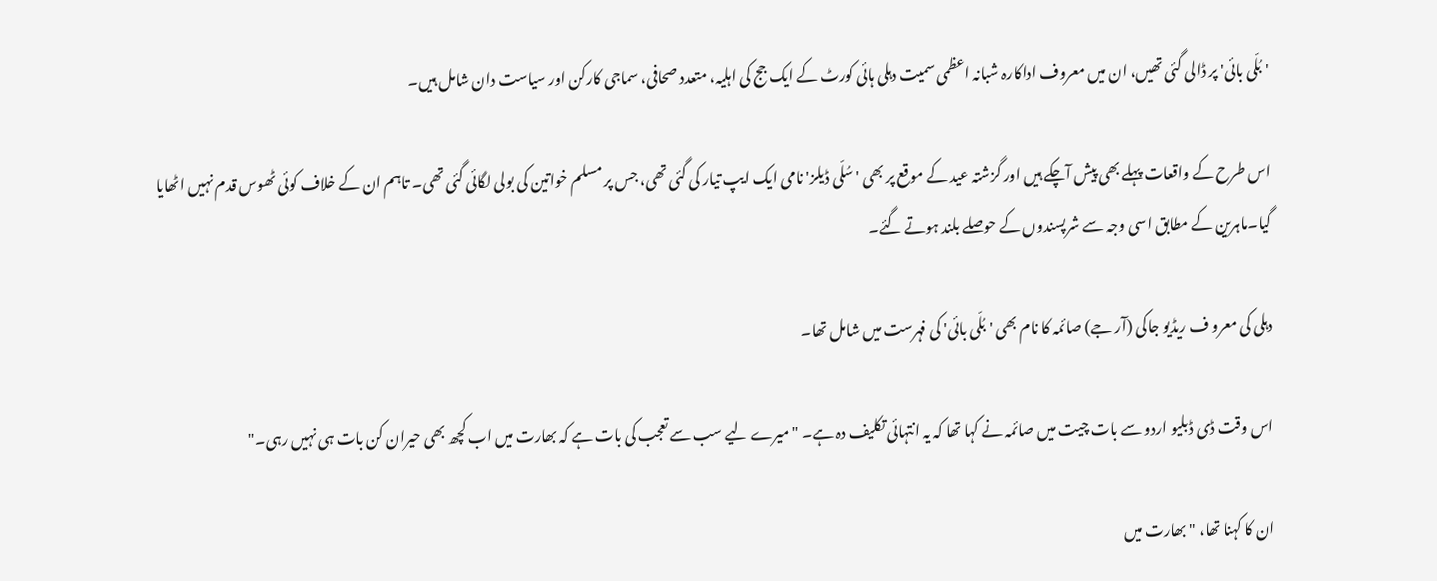'بُلّی بائی' پر ڈالی گئی تھیں، ان میں معروف اداکارہ شبانہ اعظمی سمیت دہلی ہائی کورٹ کے ایک جج کی اہلیہ، متعدد صحافی، سماجی کارکن اور سیاست دان شامل ہیں۔

اس طرح کے واقعات پہلے بھی پیش آچکے ہیں اور گزشتہ عید کے موقع پر بھی 'سُلّی ڈیلز' نامی ایک ایپ تیار کی گئی تھی، جس پر مسلم خواتین کی بولی لگائی گئی تھی۔ تاہم ان کے خلاف کوئی ٹھوس قدم نہیں اٹھایا گیا۔ماہرین کے مطابق اسی وجہ سے شرپسندوں کے حوصلے بلند ہوتے گئے۔

دہلی کی معرو ف ریڈیو جاکی (آر جے) صائمہ کا نام بھی 'بُلّی بائی' کی فہرست میں شامل تھا۔

اس وقت ڈی ڈبلیو اردو سے بات چیت میں صائمہ نے کہا تھا کہ یہ انتہائی تکلیف دہ ہے۔ "میرے لیے سب سے تعجب کی بات ہے کہ بھارت میں اب کچھ بھی حیران کن بات ہی نہیں رہی۔"

ان کا کہنا تھا، "بھارت میں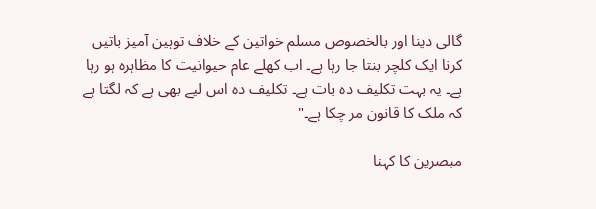گالی دینا اور بالخصوص مسلم خواتین کے خلاف توہین آمیز باتیں کرنا ایک کلچر بنتا جا رہا ہے۔ اب کھلے عام حیوانیت کا مظاہرہ ہو رہا ہے۔ یہ بہت تکلیف دہ بات ہے۔ تکلیف دہ اس لیے بھی ہے کہ لگتا ہے کہ ملک کا قانون مر چکا ہے۔"

مبصرین کا کہنا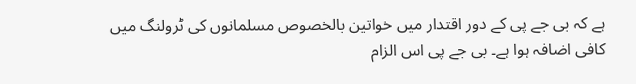ہے کہ بی جے پی کے دور اقتدار میں خواتین بالخصوص مسلمانوں کی ٹرولنگ میں کافی اضافہ ہوا ہے۔ بی جے پی اس الزام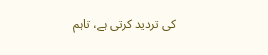کی تردید کرتی ہے، تاہم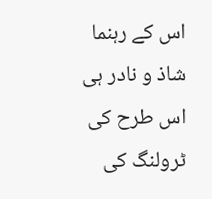اس کے رہنما شاذ و نادر ہی اس طرح کی ٹرولنگ کی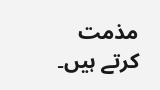مذمت کرتے ہیں۔